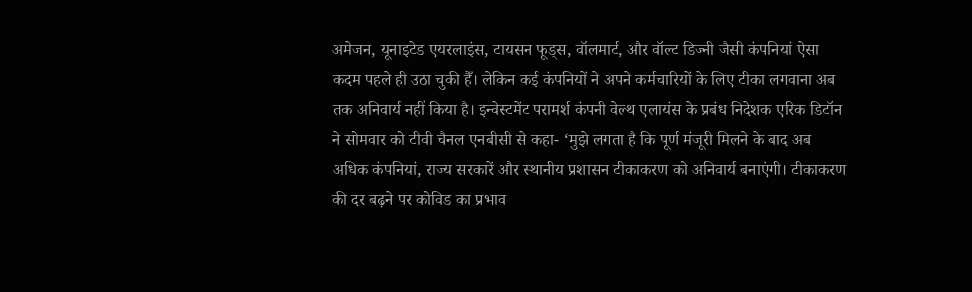अमेजन, यूनाइटेड एयरलाइंस, टायसन फूड्स, वॉलमार्ट, और वॉल्ट डिज्नी जैसी कंपनियां ऐसा कदम पहले ही उठा चुकी हैँ। लेकिन कई कंपनियों ने अपने कर्मचारियों के लिए टीका लगवाना अब तक अनिवार्य नहीं किया है। इन्वेस्टमेंट परामर्श कंपनी वेल्थ एलायंस के प्रबंध निदेशक एरिक डिटॉन ने सोमवार को टीवी चैनल एनबीसी से कहा- ‘मुझे लगता है कि पूर्ण मंजूरी मिलने के बाद अब अधिक कंपनियां, राज्य सरकारें और स्थानीय प्रशासन टीकाकरण को अनिवार्य बनाएंगी। टीकाकरण की दर बढ़ने पर कोविड का प्रभाव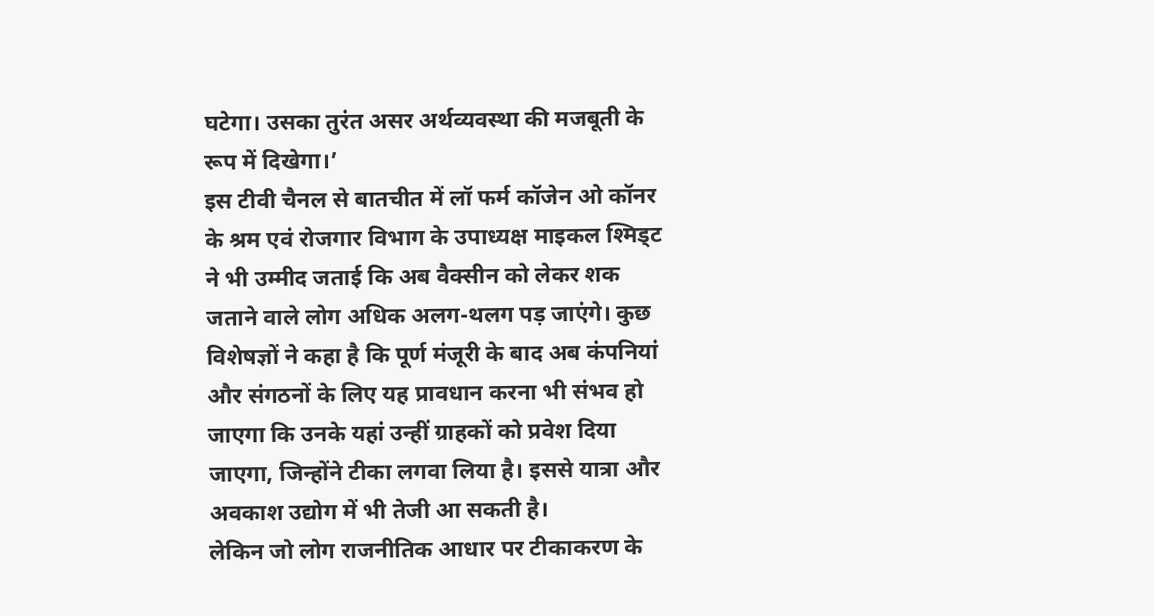घटेगा। उसका तुरंत असर अर्थव्यवस्था की मजबूती के रूप में दिखेगा।’
इस टीवी चैनल से बातचीत में लॉ फर्म कॉजेन ओ कॉनर के श्रम एवं रोजगार विभाग के उपाध्यक्ष माइकल श्मिड्ट ने भी उम्मीद जताई कि अब वैक्सीन को लेकर शक जताने वाले लोग अधिक अलग-थलग पड़ जाएंगे। कुछ विशेषज्ञों ने कहा है कि पूर्ण मंजूरी के बाद अब कंपनियां और संगठनों के लिए यह प्रावधान करना भी संभव हो जाएगा कि उनके यहां उन्हीं ग्राहकों को प्रवेश दिया जाएगा, जिन्होंने टीका लगवा लिया है। इससे यात्रा और अवकाश उद्योग में भी तेजी आ सकती है।
लेकिन जो लोग राजनीतिक आधार पर टीकाकरण के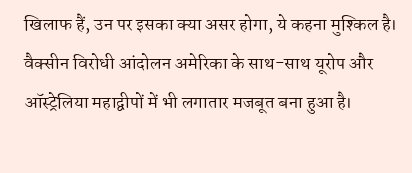खिलाफ हैं, उन पर इसका क्या असर होगा, ये कहना मुश्किल है। वैक्सीन विरोधी आंदोलन अमेरिका के साथ-साथ यूरोप और ऑस्ट्रेलिया महाद्वीपों में भी लगातार मजबूत बना हुआ है।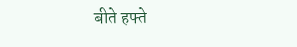बीते हफ्ते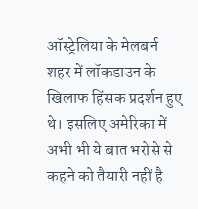ऑस्ट्रेलिया के मेलबर्न शहर में लॉकडाउन के खिलाफ हिंसक प्रदर्शन हुए थे। इसलिए अमेरिका में अभी भी ये बात भरोसे से कहने को तैयारी नहीं है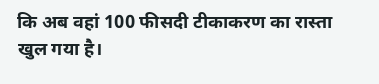कि अब वहां 100 फीसदी टीकाकरण का रास्ता खुल गया है।